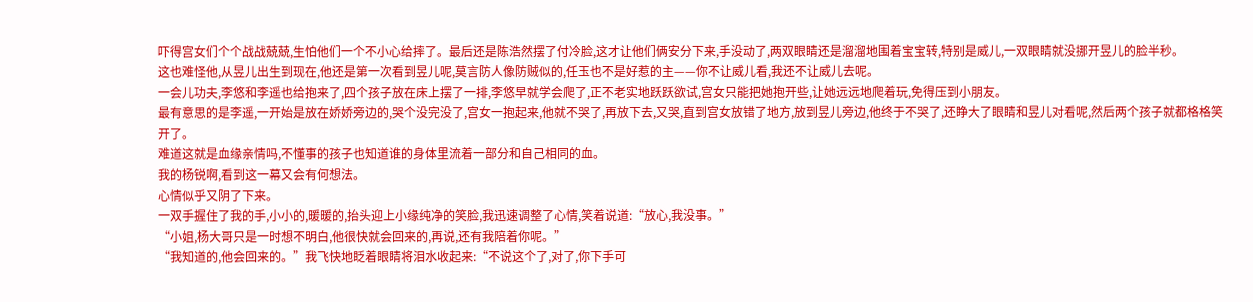吓得宫女们个个战战兢兢,生怕他们一个不小心给摔了。最后还是陈浩然摆了付冷脸,这才让他们俩安分下来,手没动了,两双眼睛还是溜溜地围着宝宝转,特别是威儿,一双眼睛就没挪开昱儿的脸半秒。
这也难怪他,从昱儿出生到现在,他还是第一次看到昱儿呢,莫言防人像防贼似的,任玉也不是好惹的主——你不让威儿看,我还不让威儿去呢。
一会儿功夫,李悠和李遥也给抱来了,四个孩子放在床上摆了一排,李悠早就学会爬了,正不老实地跃跃欲试,宫女只能把她抱开些,让她远远地爬着玩,免得压到小朋友。
最有意思的是李遥,一开始是放在娇娇旁边的,哭个没完没了,宫女一抱起来,他就不哭了,再放下去,又哭,直到宫女放错了地方,放到昱儿旁边,他终于不哭了,还睁大了眼睛和昱儿对看呢,然后两个孩子就都格格笑开了。
难道这就是血缘亲情吗,不懂事的孩子也知道谁的身体里流着一部分和自己相同的血。
我的杨锐啊,看到这一幕又会有何想法。
心情似乎又阴了下来。
一双手握住了我的手,小小的,暖暖的,抬头迎上小缘纯净的笑脸,我迅速调整了心情,笑着说道:“放心,我没事。”
“小姐,杨大哥只是一时想不明白,他很快就会回来的,再说,还有我陪着你呢。”
“我知道的,他会回来的。”我飞快地眨着眼睛将泪水收起来:“不说这个了,对了,你下手可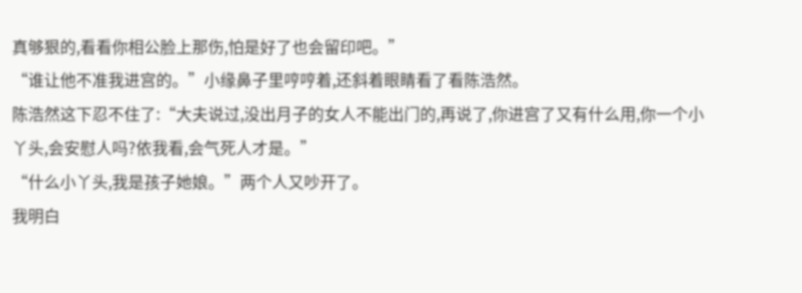真够狠的,看看你相公脸上那伤,怕是好了也会留印吧。”
“谁让他不准我进宫的。”小缘鼻子里哼哼着,还斜着眼睛看了看陈浩然。
陈浩然这下忍不住了:“大夫说过,没出月子的女人不能出门的,再说了,你进宫了又有什么用,你一个小丫头,会安慰人吗?依我看,会气死人才是。”
“什么小丫头,我是孩子她娘。”两个人又吵开了。
我明白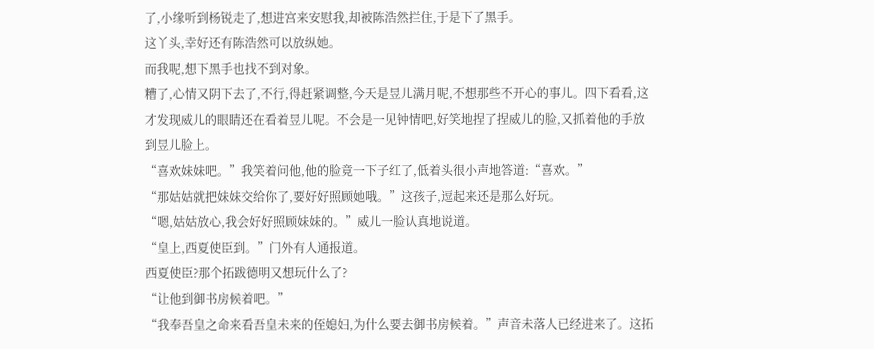了,小缘听到杨锐走了,想进宫来安慰我,却被陈浩然拦住,于是下了黑手。
这丫头,幸好还有陈浩然可以放纵她。
而我呢,想下黑手也找不到对象。
糟了,心情又阴下去了,不行,得赶紧调整,今天是昱儿满月呢,不想那些不开心的事儿。四下看看,这才发现威儿的眼睛还在看着昱儿呢。不会是一见钟情吧,好笑地捏了捏威儿的脸,又抓着他的手放到昱儿脸上。
“喜欢妹妹吧。”我笑着问他,他的脸竟一下子红了,低着头很小声地答道:“喜欢。”
“那姑姑就把妹妹交给你了,要好好照顾她哦。”这孩子,逗起来还是那么好玩。
“嗯,姑姑放心,我会好好照顾妹妹的。”威儿一脸认真地说道。
“皇上,西夏使臣到。”门外有人通报道。
西夏使臣?那个拓跋德明又想玩什么了?
“让他到御书房候着吧。”
“我奉吾皇之命来看吾皇未来的侄媳妇,为什么要去御书房候着。”声音未落人已经进来了。这拓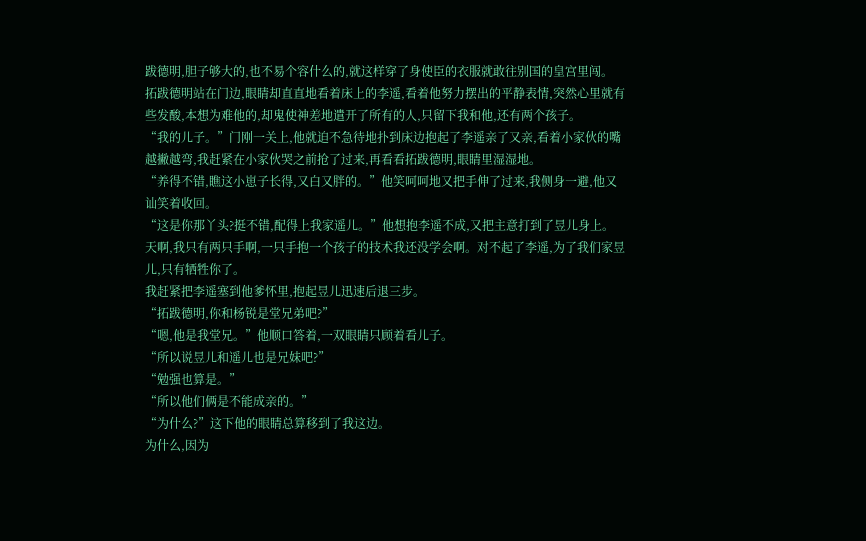跋德明,胆子够大的,也不易个容什么的,就这样穿了身使臣的衣服就敢往别国的皇宫里闯。
拓跋德明站在门边,眼睛却直直地看着床上的李遥,看着他努力摆出的平静表情,突然心里就有些发酸,本想为难他的,却鬼使神差地遣开了所有的人,只留下我和他,还有两个孩子。
“我的儿子。”门刚一关上,他就迫不急待地扑到床边抱起了李遥亲了又亲,看着小家伙的嘴越撇越弯,我赶紧在小家伙哭之前抢了过来,再看看拓跋德明,眼睛里湿湿地。
“养得不错,瞧这小崽子长得,又白又胖的。”他笑呵呵地又把手伸了过来,我侧身一避,他又讪笑着收回。
“这是你那丫头?挺不错,配得上我家遥儿。”他想抱李遥不成,又把主意打到了昱儿身上。
天啊,我只有两只手啊,一只手抱一个孩子的技术我还没学会啊。对不起了李遥,为了我们家昱儿,只有牺牲你了。
我赶紧把李遥塞到他爹怀里,抱起昱儿迅速后退三步。
“拓跋德明,你和杨锐是堂兄弟吧?”
“嗯,他是我堂兄。”他顺口答着,一双眼睛只顾着看儿子。
“所以说昱儿和遥儿也是兄妹吧?”
“勉强也算是。”
“所以他们俩是不能成亲的。”
“为什么?”这下他的眼睛总算移到了我这边。
为什么,因为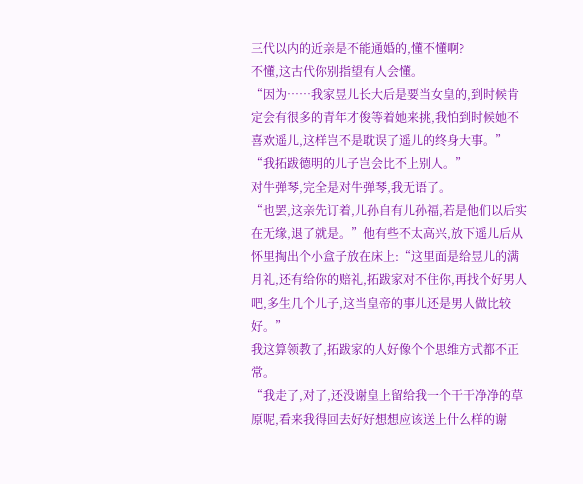三代以内的近亲是不能通婚的,懂不懂啊?
不懂,这古代你别指望有人会懂。
“因为……我家昱儿长大后是要当女皇的,到时候肯定会有很多的青年才俊等着她来挑,我怕到时候她不喜欢遥儿,这样岂不是耽误了遥儿的终身大事。”
“我拓跋德明的儿子岂会比不上别人。”
对牛弹琴,完全是对牛弹琴,我无语了。
“也罢,这亲先订着,儿孙自有儿孙福,若是他们以后实在无缘,退了就是。”他有些不太高兴,放下遥儿后从怀里掏出个小盒子放在床上:“这里面是给昱儿的满月礼,还有给你的赔礼,拓跋家对不住你,再找个好男人吧,多生几个儿子,这当皇帝的事儿还是男人做比较好。”
我这算领教了,拓跋家的人好像个个思维方式都不正常。
“我走了,对了,还没谢皇上留给我一个干干净净的草原呢,看来我得回去好好想想应该送上什么样的谢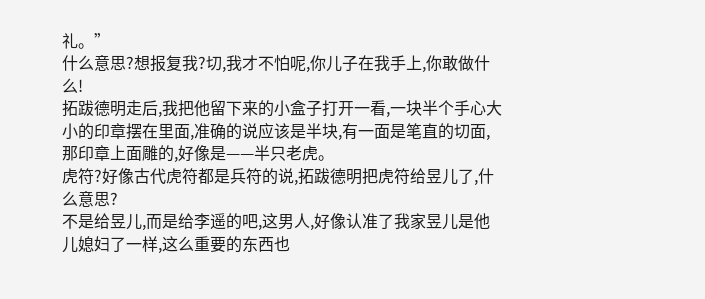礼。”
什么意思?想报复我?切,我才不怕呢,你儿子在我手上,你敢做什么!
拓跋德明走后,我把他留下来的小盒子打开一看,一块半个手心大小的印章摆在里面,准确的说应该是半块,有一面是笔直的切面,那印章上面雕的,好像是——半只老虎。
虎符?好像古代虎符都是兵符的说,拓跋德明把虎符给昱儿了,什么意思?
不是给昱儿,而是给李遥的吧,这男人,好像认准了我家昱儿是他儿媳妇了一样,这么重要的东西也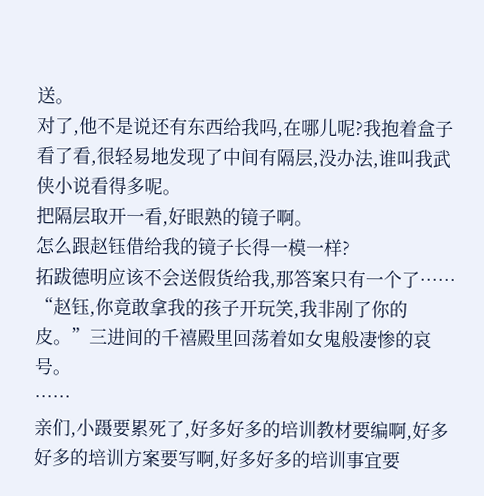送。
对了,他不是说还有东西给我吗,在哪儿呢?我抱着盒子看了看,很轻易地发现了中间有隔层,没办法,谁叫我武侠小说看得多呢。
把隔层取开一看,好眼熟的镜子啊。
怎么跟赵钰借给我的镜子长得一模一样?
拓跋德明应该不会送假货给我,那答案只有一个了……
“赵钰,你竟敢拿我的孩子开玩笑,我非剐了你的皮。”三进间的千禧殿里回荡着如女鬼般凄惨的哀号。
……
亲们,小蹑要累死了,好多好多的培训教材要编啊,好多好多的培训方案要写啊,好多好多的培训事宜要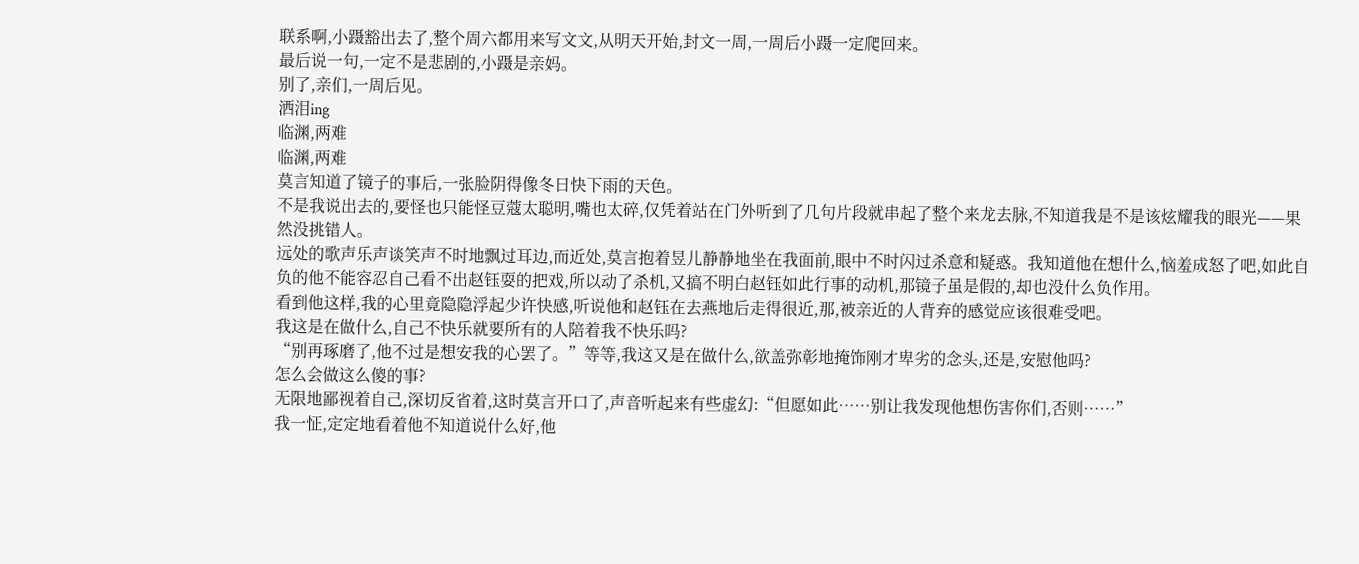联系啊,小蹑豁出去了,整个周六都用来写文文,从明天开始,封文一周,一周后小蹑一定爬回来。
最后说一句,一定不是悲剧的,小蹑是亲妈。
别了,亲们,一周后见。
洒泪ing
临渊,两难
临渊,两难
莫言知道了镜子的事后,一张脸阴得像冬日快下雨的天色。
不是我说出去的,要怪也只能怪豆蔻太聪明,嘴也太碎,仅凭着站在门外听到了几句片段就串起了整个来龙去脉,不知道我是不是该炫耀我的眼光——果然没挑错人。
远处的歌声乐声谈笑声不时地飘过耳边,而近处,莫言抱着昱儿静静地坐在我面前,眼中不时闪过杀意和疑惑。我知道他在想什么,恼羞成怒了吧,如此自负的他不能容忍自己看不出赵钰耍的把戏,所以动了杀机,又搞不明白赵钰如此行事的动机,那镜子虽是假的,却也没什么负作用。
看到他这样,我的心里竟隐隐浮起少许快感,听说他和赵钰在去燕地后走得很近,那,被亲近的人背弃的感觉应该很难受吧。
我这是在做什么,自己不快乐就要所有的人陪着我不快乐吗?
“别再琢磨了,他不过是想安我的心罢了。”等等,我这又是在做什么,欲盖弥彰地掩饰刚才卑劣的念头,还是,安慰他吗?
怎么会做这么傻的事?
无限地鄙视着自己,深切反省着,这时莫言开口了,声音听起来有些虚幻:“但愿如此……别让我发现他想伤害你们,否则……”
我一怔,定定地看着他不知道说什么好,他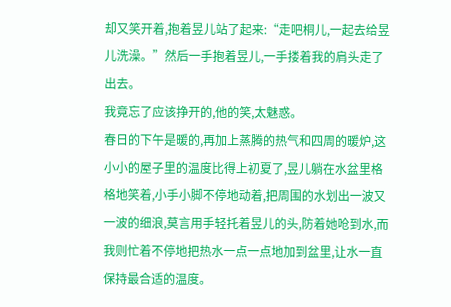却又笑开着,抱着昱儿站了起来:“走吧桐儿,一起去给昱儿洗澡。”然后一手抱着昱儿,一手搂着我的肩头走了出去。
我竟忘了应该挣开的,他的笑,太魅惑。
春日的下午是暖的,再加上蒸腾的热气和四周的暖炉,这小小的屋子里的温度比得上初夏了,昱儿躺在水盆里格格地笑着,小手小脚不停地动着,把周围的水划出一波又一波的细浪,莫言用手轻托着昱儿的头,防着她呛到水,而我则忙着不停地把热水一点一点地加到盆里,让水一直保持最合适的温度。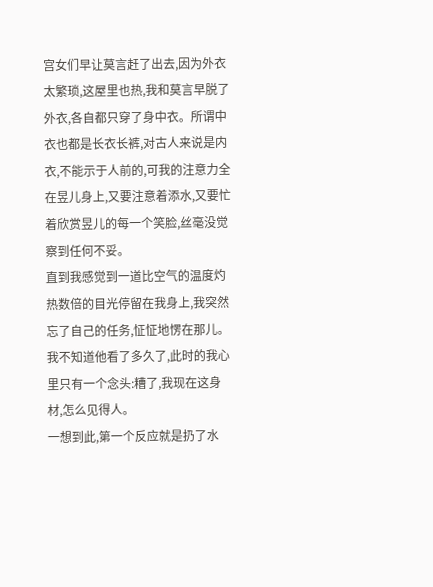宫女们早让莫言赶了出去,因为外衣太繁琐,这屋里也热,我和莫言早脱了外衣,各自都只穿了身中衣。所谓中衣也都是长衣长裤,对古人来说是内衣,不能示于人前的,可我的注意力全在昱儿身上,又要注意着添水,又要忙着欣赏昱儿的每一个笑脸,丝毫没觉察到任何不妥。
直到我感觉到一道比空气的温度灼热数倍的目光停留在我身上,我突然忘了自己的任务,怔怔地愣在那儿。
我不知道他看了多久了,此时的我心里只有一个念头:糟了,我现在这身材,怎么见得人。
一想到此,第一个反应就是扔了水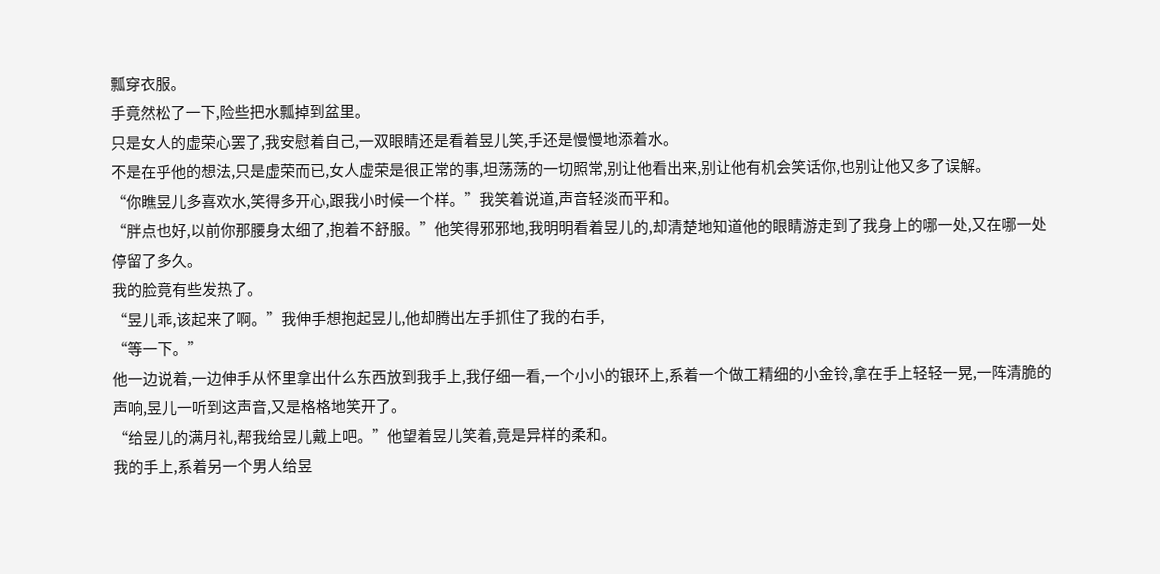瓢穿衣服。
手竟然松了一下,险些把水瓢掉到盆里。
只是女人的虚荣心罢了,我安慰着自己,一双眼睛还是看着昱儿笑,手还是慢慢地添着水。
不是在乎他的想法,只是虚荣而已,女人虚荣是很正常的事,坦荡荡的一切照常,别让他看出来,别让他有机会笑话你,也别让他又多了误解。
“你瞧昱儿多喜欢水,笑得多开心,跟我小时候一个样。”我笑着说道,声音轻淡而平和。
“胖点也好,以前你那腰身太细了,抱着不舒服。”他笑得邪邪地,我明明看着昱儿的,却清楚地知道他的眼睛游走到了我身上的哪一处,又在哪一处停留了多久。
我的脸竟有些发热了。
“昱儿乖,该起来了啊。”我伸手想抱起昱儿,他却腾出左手抓住了我的右手,
“等一下。”
他一边说着,一边伸手从怀里拿出什么东西放到我手上,我仔细一看,一个小小的银环上,系着一个做工精细的小金铃,拿在手上轻轻一晃,一阵清脆的声响,昱儿一听到这声音,又是格格地笑开了。
“给昱儿的满月礼,帮我给昱儿戴上吧。”他望着昱儿笑着,竟是异样的柔和。
我的手上,系着另一个男人给昱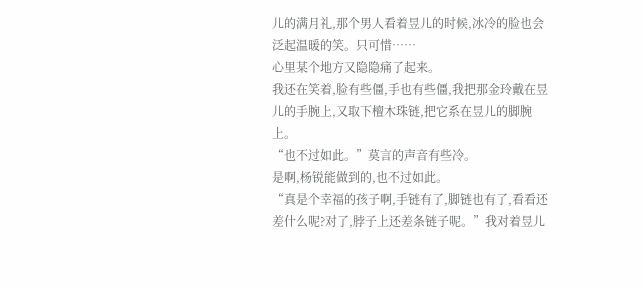儿的满月礼,那个男人看着昱儿的时候,冰冷的脸也会泛起温暖的笑。只可惜……
心里某个地方又隐隐痛了起来。
我还在笑着,脸有些僵,手也有些僵,我把那金玲戴在昱儿的手腕上,又取下檀木珠链,把它系在昱儿的脚腕上。
“也不过如此。”莫言的声音有些冷。
是啊,杨锐能做到的,也不过如此。
“真是个幸福的孩子啊,手链有了,脚链也有了,看看还差什么呢?对了,脖子上还差条链子呢。”我对着昱儿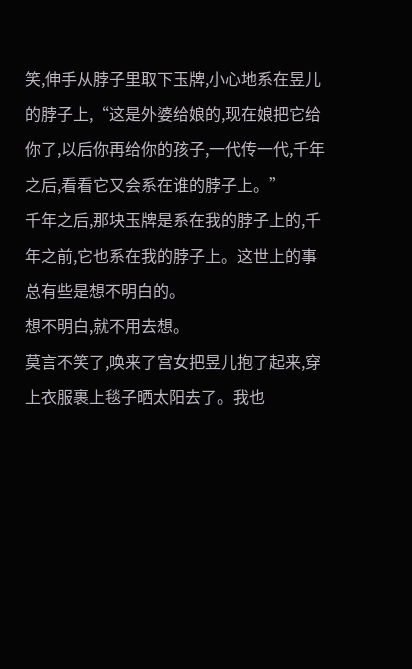笑,伸手从脖子里取下玉牌,小心地系在昱儿的脖子上,“这是外婆给娘的,现在娘把它给你了,以后你再给你的孩子,一代传一代,千年之后,看看它又会系在谁的脖子上。”
千年之后,那块玉牌是系在我的脖子上的,千年之前,它也系在我的脖子上。这世上的事总有些是想不明白的。
想不明白,就不用去想。
莫言不笑了,唤来了宫女把昱儿抱了起来,穿上衣服裹上毯子晒太阳去了。我也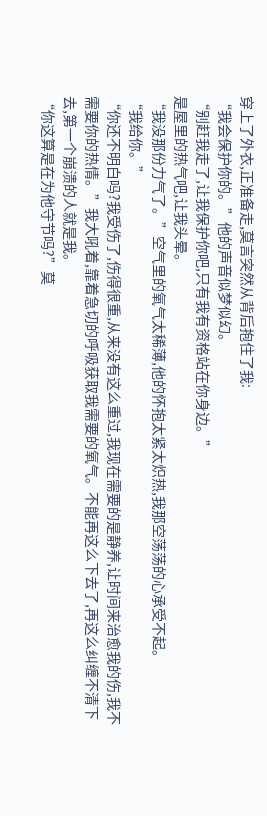穿上了外衣,正准备走,莫言突然从背后抱住了我:
“我会保护你的。”他的声音似梦似幻。
“别赶我走了,让我保护你吧,只有我有资格站在你身边。”
是屋里的热气吧,让我头晕。
“我没那份力气了。”空气里的氧气太稀薄,他的怀抱太紧太炽热,我那空荡荡的心承受不起。
“我给你。”
“你还不明白吗?我受伤了,伤得很重,从来没有这么重过,我现在需要的是静养,让时间来治愈我的伤,我不需要你的热情。”我大吼着,靠着急切的呼吸获取我需要的氧气。不能再这么下去了,再这么纠缠不清下去,第一个崩溃的人就是我。
“你这算是在为他守节吗?”莫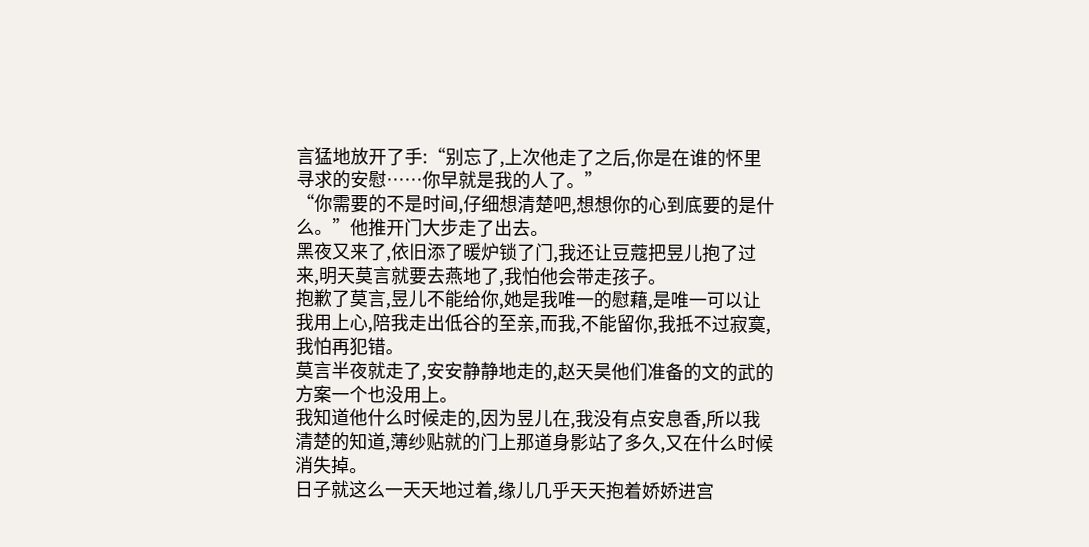言猛地放开了手:“别忘了,上次他走了之后,你是在谁的怀里寻求的安慰……你早就是我的人了。”
“你需要的不是时间,仔细想清楚吧,想想你的心到底要的是什么。”他推开门大步走了出去。
黑夜又来了,依旧添了暖炉锁了门,我还让豆蔻把昱儿抱了过来,明天莫言就要去燕地了,我怕他会带走孩子。
抱歉了莫言,昱儿不能给你,她是我唯一的慰藉,是唯一可以让我用上心,陪我走出低谷的至亲,而我,不能留你,我抵不过寂寞,我怕再犯错。
莫言半夜就走了,安安静静地走的,赵天昊他们准备的文的武的方案一个也没用上。
我知道他什么时候走的,因为昱儿在,我没有点安息香,所以我清楚的知道,薄纱贴就的门上那道身影站了多久,又在什么时候消失掉。
日子就这么一天天地过着,缘儿几乎天天抱着娇娇进宫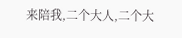来陪我,二个大人,二个大